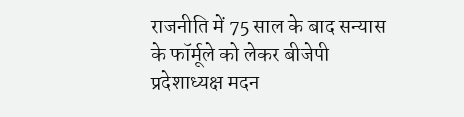राजनीति में 75 साल के बाद सन्यास के फॉर्मूले को लेकर बीजेपी प्रदेशाध्यक्ष मदन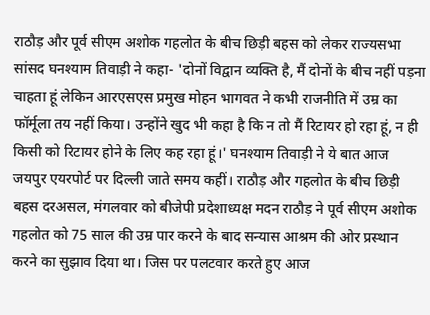राठौड़ और पूर्व सीएम अशोक गहलोत के बीच छिड़ी बहस को लेकर राज्यसभा सांसद घनश्याम तिवाड़ी ने कहा- 'दोनों विद्वान व्यक्ति है, मैं दोनों के बीच नहीं पड़ना चाहता हूं लेकिन आरएसएस प्रमुख मोहन भागवत ने कभी राजनीति में उम्र का फॉर्मूला तय नहीं किया। उन्होंने खुद भी कहा है कि न तो मैं रिटायर हो रहा हूं, न ही किसी को रिटायर होने के लिए कह रहा हूं।' घनश्याम तिवाड़ी ने ये बात आज जयपुर एयरपोर्ट पर दिल्ली जाते समय कहीं। राठौड़ और गहलोत के बीच छिड़ी बहस दरअसल, मंगलवार को बीजेपी प्रदेशाध्यक्ष मदन राठौड़ ने पूर्व सीएम अशोक गहलोत को 75 साल की उम्र पार करने के बाद सन्यास आश्रम की ओर प्रस्थान करने का सुझाव दिया था। जिस पर पलटवार करते हुए आज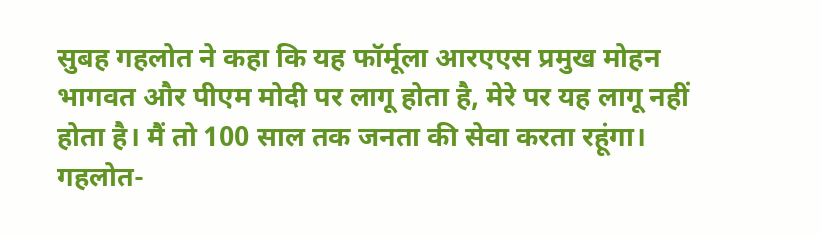सुबह गहलोत ने कहा कि यह फॉर्मूला आरएएस प्रमुख मोहन भागवत और पीएम मोदी पर लागू होता है, मेरे पर यह लागू नहीं होता है। मैं तो 100 साल तक जनता की सेवा करता रहूंगा। गहलोत-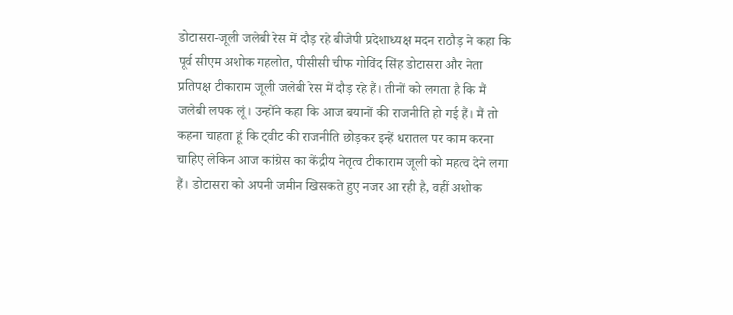डोटासरा-जूली जलेबी रेस में दौड़ रहे बीजेपी प्रदेशाध्यक्ष मदन राठौड़ ने कहा कि पूर्व सीएम अशोक गहलोत, पीसीसी चीफ गोविंद सिंह डोटासरा और नेता प्रतिपक्ष टीकाराम जूली जलेबी रेस में दौड़ रहे हैं। तीनों को लगता है कि मैं जलेबी लपक लूं। उन्होंने कहा कि आज बयानों की राजनीति हो गई हैं। मैं तो कहना चाहता हूं कि ट्वीट की राजनीति छोड़कर इन्हें धरातल पर काम करना चाहिए लेकिन आज कांग्रेस का केंद्रीय नेतृत्व टीकाराम जूली को महत्व देने लगा हैं। डोटासरा को अपनी जमीन खिसकते हुए नजर आ रही है, वहीं अशोक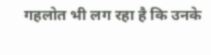गहलोत भी लग रहा है कि उनके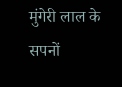मुंगेरी लाल के सपनों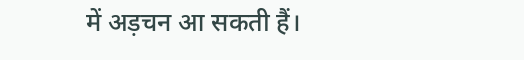में अड़चन आ सकती हैं।